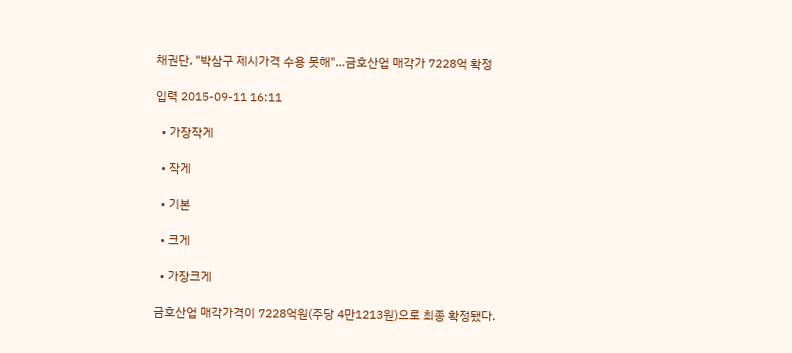채권단, "박삼구 제시가격 수용 못해"…금호산업 매각가 7228억 확정

입력 2015-09-11 16:11

  • 가장작게

  • 작게

  • 기본

  • 크게

  • 가장크게

금호산업 매각가격이 7228억원(주당 4만1213원)으로 최종 확정됐다.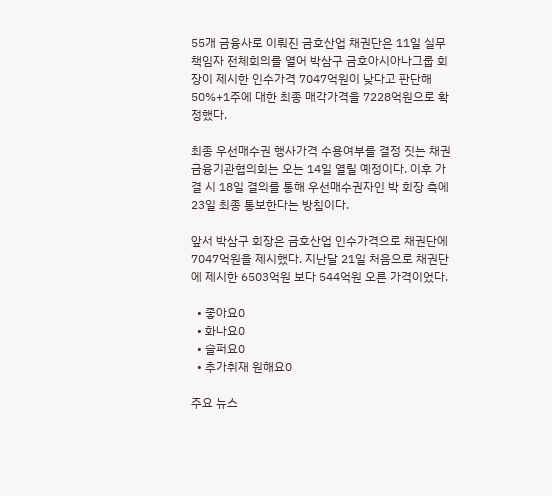55개 금융사로 이뤄진 금호산업 채권단은 11일 실무책임자 전체회의를 열어 박삼구 금호아시아나그룹 회장이 제시한 인수가격 7047억원이 낮다고 판단해 50%+1주에 대한 최종 매각가격을 7228억원으로 확정했다.

최종 우선매수권 행사가격 수용여부를 결정 짓는 채권금융기관협의회는 오는 14일 열릴 예정이다. 이후 가결 시 18일 결의를 통해 우선매수권자인 박 회장 측에 23일 최종 통보한다는 방침이다.

앞서 박삼구 회장은 금호산업 인수가격으로 채권단에 7047억원을 제시했다. 지난달 21일 처음으로 채권단에 제시한 6503억원 보다 544억원 오른 가격이었다.

  • 좋아요0
  • 화나요0
  • 슬퍼요0
  • 추가취재 원해요0

주요 뉴스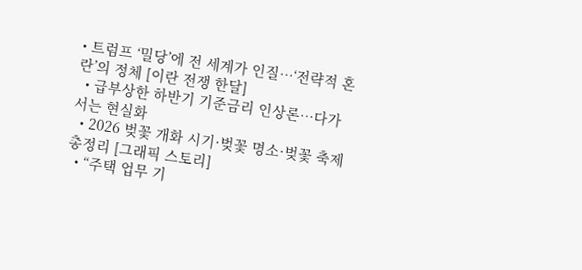• 트럼프 ‘밀당’에 전 세계가 인질…‘전략적 혼란’의 정체 [이란 전쟁 한달]
  • 급부상한 하반기 기준금리 인상론…다가서는 현실화
  • 2026 벚꽃 개화 시기·벚꽃 명소·벚꽃 축제 총정리 [그래픽 스토리]
  • “주택 업무 기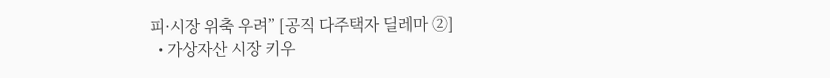피·시장 위축 우려” [공직 다주택자 딜레마 ②]
  • 가상자산 시장 키우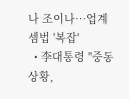나 조이나…업계 셈법 '복잡'
  • 李대통령 "중동 상황,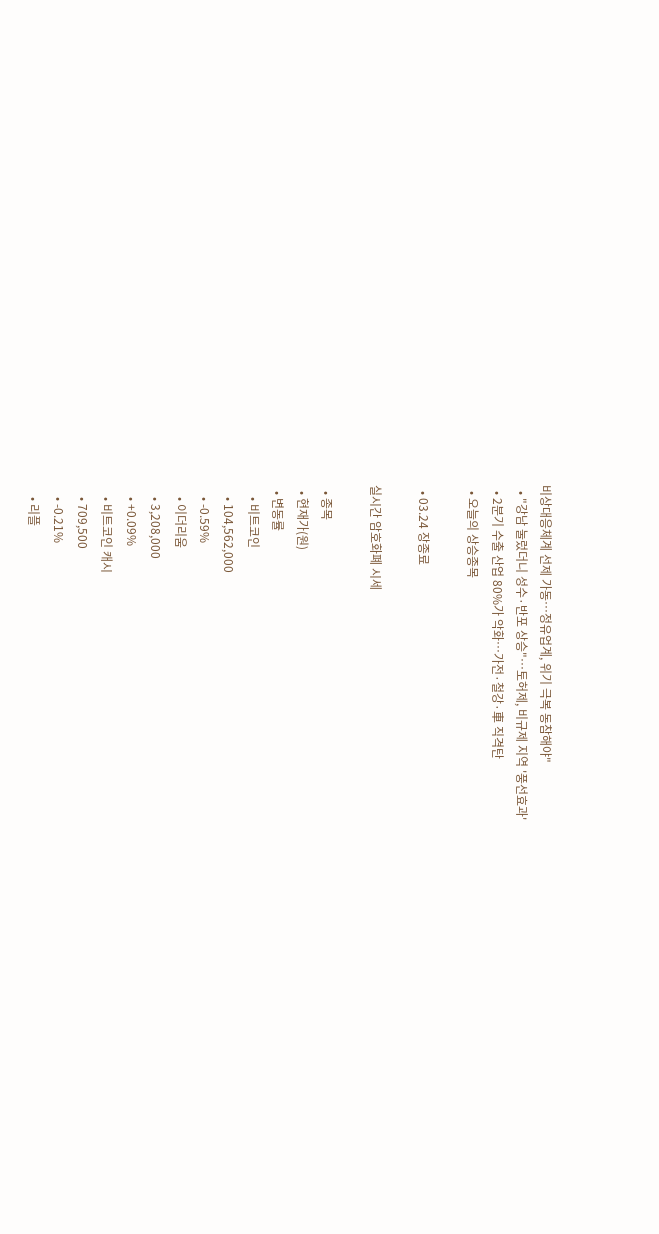비상대응체계 선제 가동…정유업계, 위기 극복 동참해야"
  • "강남 눌렀더니 성수·반포 상승"⋯토허제, 비규제 지역 '풍선효과'
  • 2분기 수출 산업 80%가 악화…가전·철강·車 직격탄
  • 오늘의 상승종목

  • 03.24 장종료

실시간 암호화폐 시세

  • 종목
  • 현재가(원)
  • 변동률
    • 비트코인
    • 104,562,000
    • -0.59%
    • 이더리움
    • 3,208,000
    • +0.09%
    • 비트코인 캐시
    • 709,500
    • -0.21%
    • 리플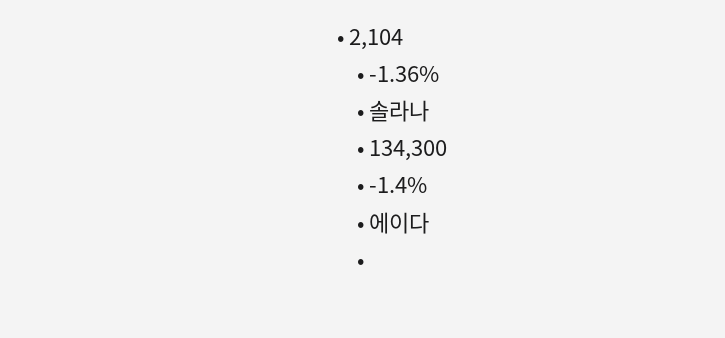• 2,104
    • -1.36%
    • 솔라나
    • 134,300
    • -1.4%
    • 에이다
    •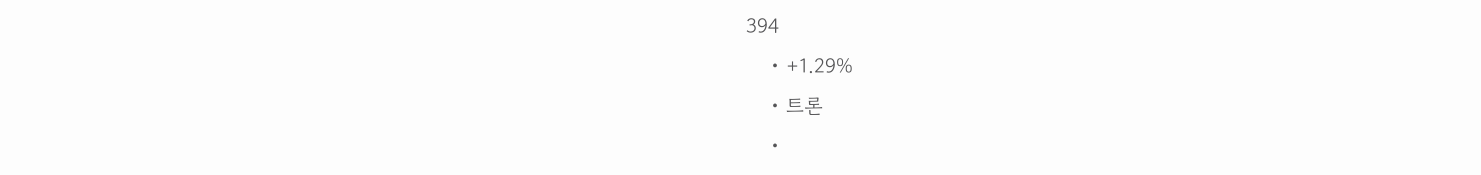394
    • +1.29%
    • 트론
    •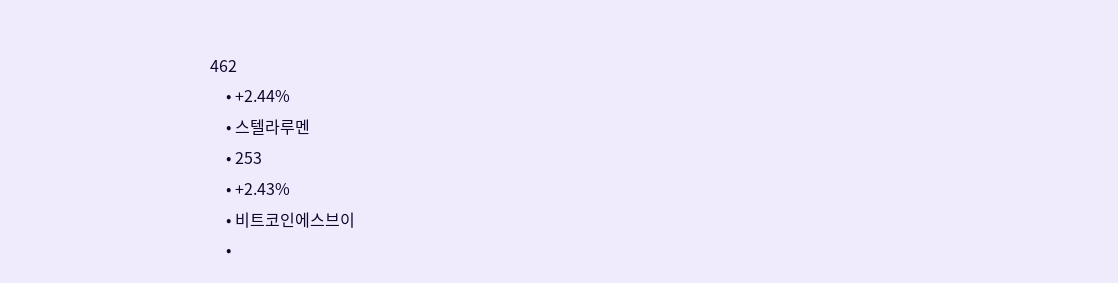462
    • +2.44%
    • 스텔라루멘
    • 253
    • +2.43%
    • 비트코인에스브이
    •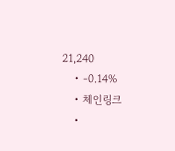21,240
    • -0.14%
    • 체인링크
    •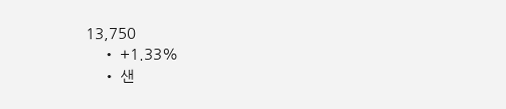13,750
    • +1.33%
    • 샌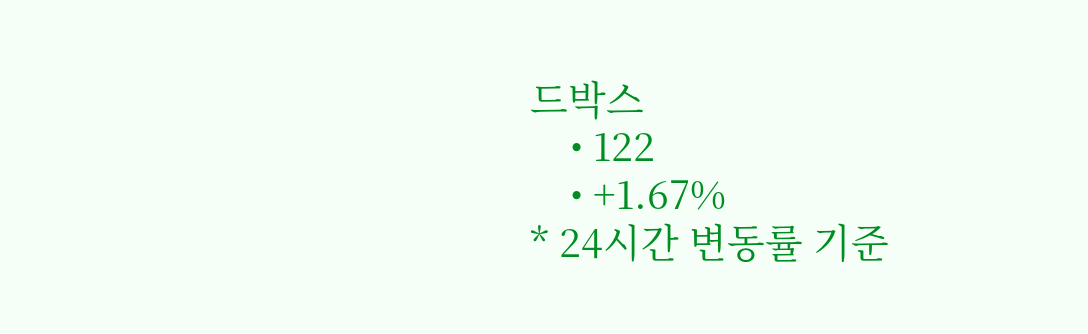드박스
    • 122
    • +1.67%
* 24시간 변동률 기준